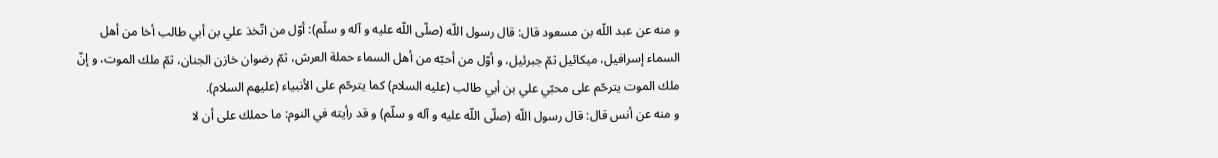و منه عن عبد اللّه بن مسعود قال: قال رسول اللّه (صلّى اللّه عليه و آله و سلّم): أوّل من اتّخذ علي بن أبي طالب أخا من أهل السماء إسرافيل، ميكائيل ثمّ جبرئيل، و أوّل من أحبّه من أهل السماء حملة العرش، ثمّ رضوان خازن الجنان، ثمّ ملك الموت، و إنّ ملك الموت يترحّم على محبّي علي بن أبي طالب (عليه السلام) كما يترحّم على الأنبياء (عليهم السلام).
و منه عن أنس قال: قال رسول اللّه (صلّى اللّه عليه و آله و سلّم) و قد رأيته في النوم: ما حملك على أن لا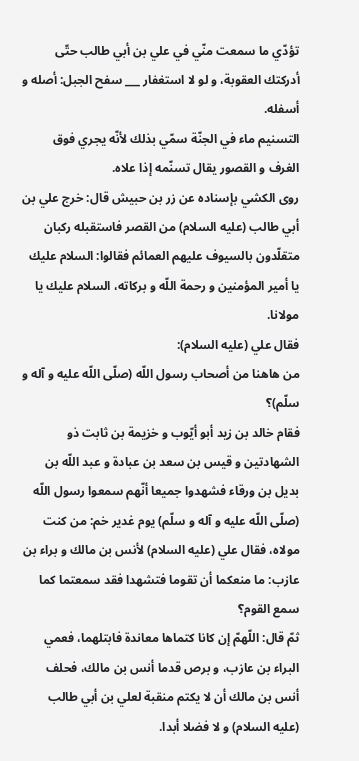تؤدّي ما سمعت منّي في علي بن أبي طالب حتّى أدركتك العقوبة، و لو لا استغفار ___ سفح الجبل: أصله و أسفله.
التسنيم ماء في الجنّة سمّي بذلك لأنّه يجري فوق الغرف و القصور يقال تسنّمه إذا علاه.
روى الكشي بإسناده عن زر بن حبيش قال: خرج علي بن أبي طالب (عليه السلام) من القصر فاستقبله ركبان متقلّدون بالسيوف عليهم العمائم فقالوا: السلام عليك يا أمير المؤمنين و رحمة اللّه و بركاته، السلام عليك يا مولانا.
فقال علي (عليه السلام):
من هاهنا من أصحاب رسول اللّه (صلّى اللّه عليه و آله و سلّم)؟
فقام خالد بن زيد أبو أيّوب و خزيمة بن ثابت ذو الشهادتين و قيس بن سعد بن عبادة و عبد اللّه بن بديل بن ورقاء فشهدوا جميعا أنّهم سمعوا رسول اللّه (صلّى اللّه عليه و آله و سلّم) يوم غدير خم: من كنت مولاه، فقال علي (عليه السلام) لأنس بن مالك و براء بن عازب: ما منعكما أن تقوما فتشهدا فقد سمعتما كما سمع القوم؟
ثمّ قال: اللّهمّ إن كانا كتماها معاندة فابتلهما، فعمي البراء بن عازب، و برص قدما أنس بن مالك، فحلف أنس بن مالك أن لا يكتم منقبة لعلي بن أبي طالب (عليه السلام) و لا فضلا أبدا.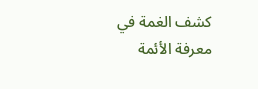كشف الغمة في معرفة الأئمة